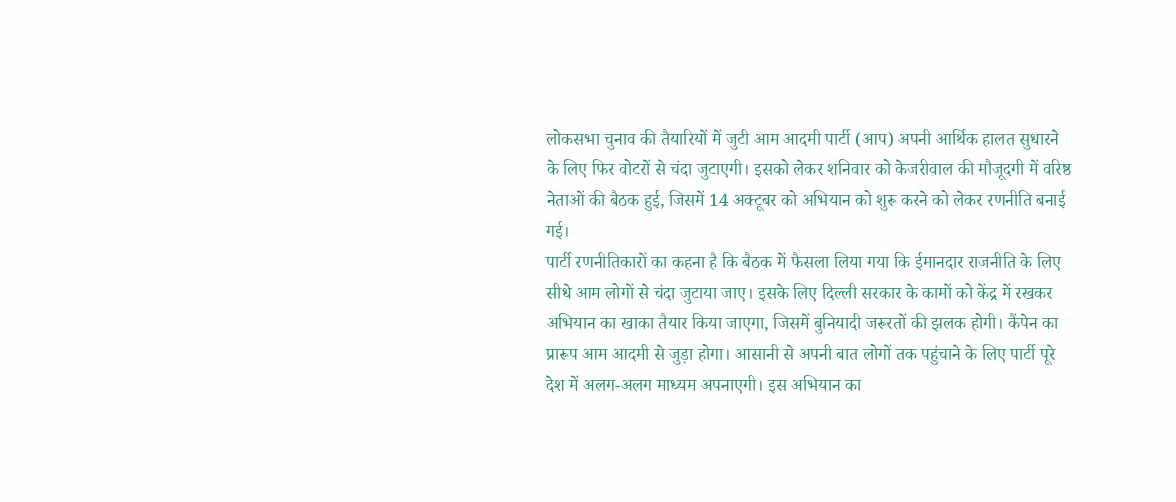लोकसभा चुनाव की तैयारियों में जुटी आम आदमी पार्टी (आप) अपनी आर्थिक हालत सुधारने के लिए फिर वोटरों से चंदा जुटाएगी। इसको लेकर शनिवार को केजरीवाल की मौजूदगी में वरिष्ठ नेताओं की बैठक हुई, जिसमें 14 अक्टूबर को अभियान को शुरू करने को लेकर रणनीति बनाई गई।
पार्टी रणनीतिकारों का कहना है कि बैठक में फैसला लिया गया कि ईमानदार राजनीति के लिए सीधे आम लोगों से चंदा जुटाया जाए। इसके लिए दिल्ली सरकार के कामों को केंद्र में रखकर अभियान का खाका तैयार किया जाएगा, जिसमें बुनियादी जरूरतों की झलक होगी। कैंपेन का प्रारूप आम आदमी से जुड़ा होगा। आसानी से अपनी बात लोगों तक पहुंचाने के लिए पार्टी पूरे देश में अलग-अलग माध्यम अपनाएगी। इस अभियान का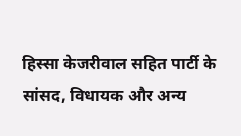हिस्सा केजरीवाल सहित पार्टी के सांसद, विधायक और अन्य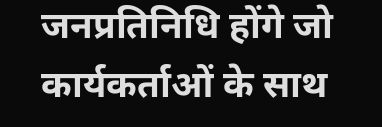जनप्रतिनिधि होंगे जो कार्यकर्ताओं के साथ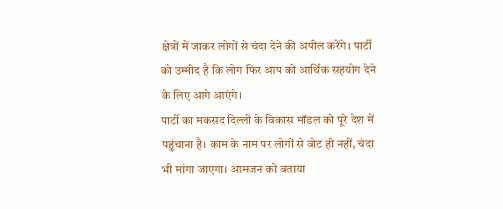क्षेत्रों में जाकर लोगों से चंदा देने की अपील करेंगे। पार्टी को उम्मीद है कि लोग फिर आप को आर्थिक सहयोग देने के लिए आगे आएंगे।
पार्टी का मकसद दिल्ली के विकास मॉडल को पूरे देश में पहुंचाना है। काम के नाम पर लोगों से वोट ही नहीं, चंदा भी मांगा जाएगा। आमजन को बताया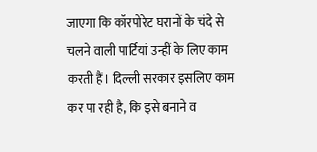जाएगा कि कॉरपोरेट घरानों के चंदे से चलने वाली पार्टियां उन्हीं के लिए काम करती हैं। दिल्ली सरकार इसलिए काम कर पा रही है, कि इसे बनाने व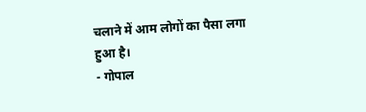चलाने में आम लोगों का पैसा लगा हुआ है।
- गोपाल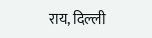राय, दिल्ली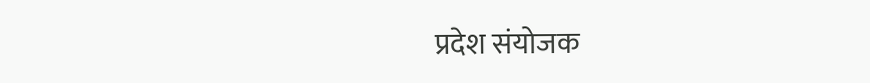प्रदेश संयोजक